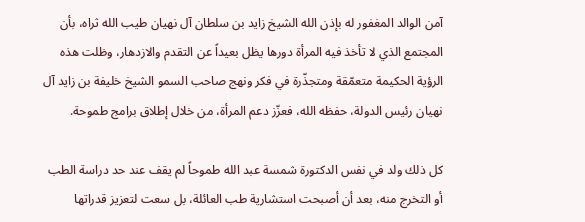آمن الوالد المغفور له بإذن الله الشيخ زايد بن سلطان آل نهيان طيب الله ثراه، بأن المجتمع الذي لا تأخذ فيه المرأة دورها يظل بعيداً عن التقدم والازدهار، وظلت هذه الرؤية الحكيمة متعمّقة ومتجذّرة في فكر ونهج صاحب السمو الشيخ خليفة بن زايد آل نهيان رئيس الدولة، حفظه الله، فعزّز دعم المرأة، من خلال إطلاق برامج طموحة.

كل ذلك ولد في نفس الدكتورة شمسة عبد الله طموحاً لم يقف عند حد دراسة الطب أو التخرج منه، بعد أن أصبحت استشارية طب العائلة، بل سعت لتعزيز قدراتها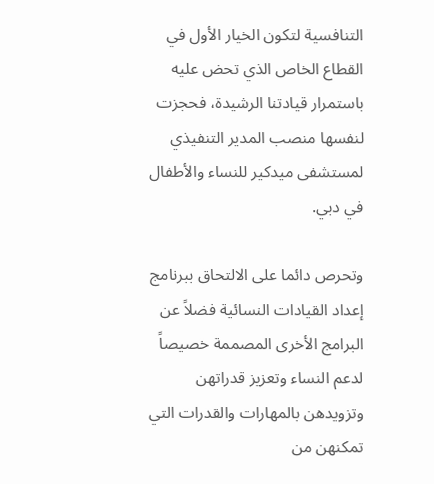التنافسية لتكون الخيار الأول في القطاع الخاص الذي تحض عليه باستمرار قيادتنا الرشيدة، فحجزت لنفسها منصب المدير التنفيذي لمستشفى ميدكير للنساء والأطفال في دبي.

وتحرص دائما على الالتحاق ببرنامج إعداد القيادات النسائية فضلاً عن البرامج الأخرى المصممة خصيصاً لدعم النساء وتعزيز قدراتهن وتزويدهن بالمهارات والقدرات التي تمكنهن من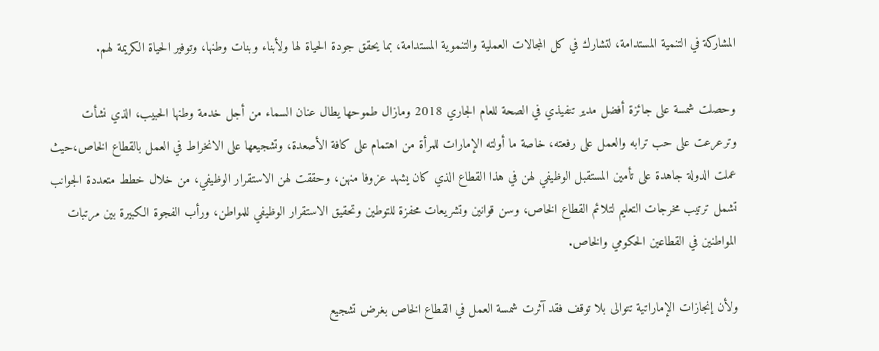المشاركة في التنمية المستدامة، لتشارك في كل المجالات العملية والتنموية المستدامة، بما يحقق جودة الحياة لها ولأبناء وبنات وطنها، وتوفير الحياة الكريمة لهم.

وحصلت شمسة على جائزة أفضل مدير تنفيذي في الصحة للعام الجاري 2018 ومازال طموحها يطال عنان السماء من أجل خدمة وطنها الحبيب، الذي نشأت وترعرعت على حب ترابه والعمل على رفعته، خاصة ما أولته الإمارات للمرأة من اهتمام على كافة الأصعدة، وتشجيعها على الانخراط في العمل بالقطاع الخاص،حيث عملت الدولة جاهدة على تأمين المستقبل الوظيفي لهن في هذا القطاع الذي كان يشهد عزوفا منهن، وحققت لهن الاستقرار الوظيفي، من خلال خطط متعددة الجوانب تشمل ترتيب مخرجات التعليم لتلائم القطاع الخاص، وسن قوانين وتشريعات محفزة للتوطين وتحقيق الاستقرار الوظيفي للمواطن، ورأب الفجوة الكبيرة بين مرتبات المواطنين في القطاعين الحكومي والخاص.

ولأن إنجازات الإماراتية تتوالى بلا توقف فقد آثرت شمسة العمل في القطاع الخاص بغرض تشجيع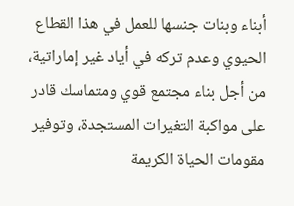أبناء وبنات جنسها للعمل في هذا القطاع الحيوي وعدم تركه في أياد غير إماراتية، من أجل بناء مجتمع قوي ومتماسك قادر على مواكبة التغيرات المستجدة، وتوفير مقومات الحياة الكريمة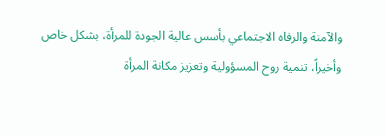والآمنة والرفاه الاجتماعي بأسس عالية الجودة للمرأة، بشكل خاص وأخيراً، تنمية روح المسؤولية وتعزيز مكانة المرأة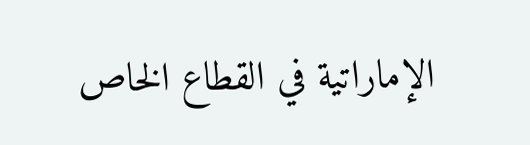الإماراتية في القطاع الخاص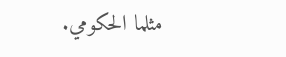مثلما الحكومي.